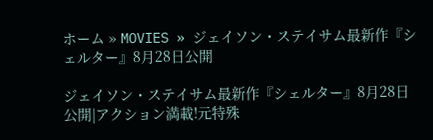ホーム » MOVIES » ジェイソン・ステイサム最新作『シェルター』8月28日公開

ジェイソン・ステイサム最新作『シェルター』8月28日公開|アクション満載!元特殊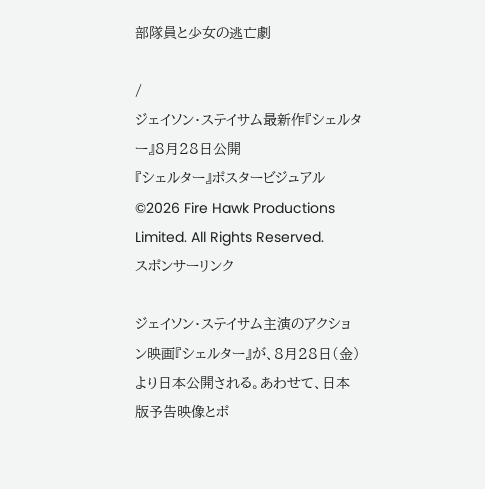部隊員と少女の逃亡劇

/
ジェイソン・ステイサム最新作『シェルター』8月28日公開
『シェルター』ポスタービジュアル ©2026 Fire Hawk Productions Limited. All Rights Reserved.
スポンサーリンク

ジェイソン・ステイサム主演のアクション映画『シェルター』が、8月28日(金)より日本公開される。あわせて、日本版予告映像とポ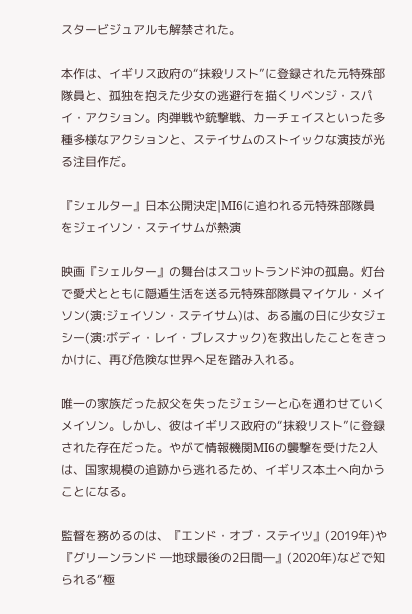スタービジュアルも解禁された。

本作は、イギリス政府の“抹殺リスト”に登録された元特殊部隊員と、孤独を抱えた少女の逃避行を描くリベンジ・スパイ・アクション。肉弾戦や銃撃戦、カーチェイスといった多種多様なアクションと、ステイサムのストイックな演技が光る注目作だ。

『シェルター』日本公開決定|MI6に追われる元特殊部隊員をジェイソン・ステイサムが熱演

映画『シェルター』の舞台はスコットランド沖の孤島。灯台で愛犬とともに隠遁生活を送る元特殊部隊員マイケル・メイソン(演:ジェイソン・ステイサム)は、ある嵐の日に少女ジェシー(演:ボディ・レイ・ブレスナック)を救出したことをきっかけに、再び危険な世界へ足を踏み入れる。

唯一の家族だった叔父を失ったジェシーと心を通わせていくメイソン。しかし、彼はイギリス政府の“抹殺リスト”に登録された存在だった。やがて情報機関MI6の襲撃を受けた2人は、国家規模の追跡から逃れるため、イギリス本土へ向かうことになる。

監督を務めるのは、『エンド・オブ・ステイツ』(2019年)や『グリーンランド ―地球最後の2日間―』(2020年)などで知られる“極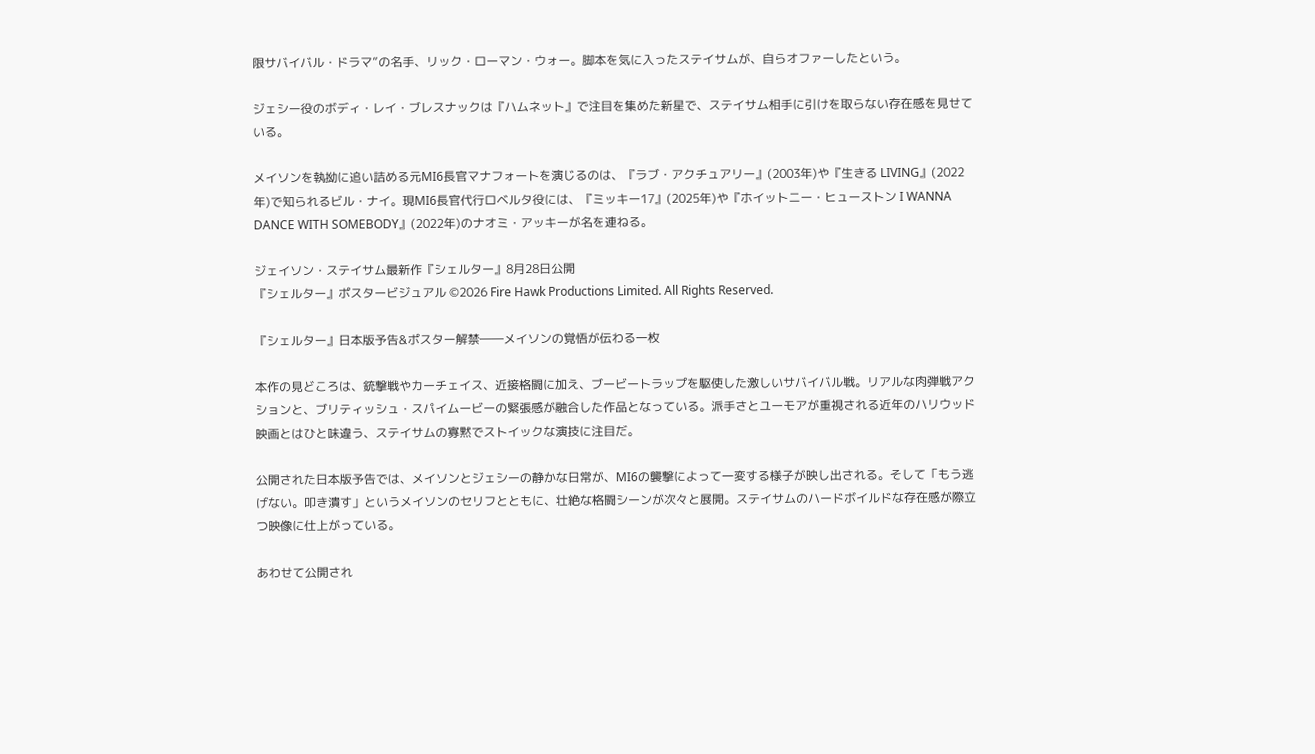限サバイバル・ドラマ”の名手、リック・ローマン・ウォー。脚本を気に入ったステイサムが、自らオファーしたという。

ジェシー役のボディ・レイ・ブレスナックは『ハムネット』で注目を集めた新星で、ステイサム相手に引けを取らない存在感を見せている。

メイソンを執拗に追い詰める元MI6長官マナフォートを演じるのは、『ラブ・アクチュアリー』(2003年)や『生きる LIVING』(2022年)で知られるビル・ナイ。現MI6長官代行ロベルタ役には、『ミッキー17』(2025年)や『ホイットニー・ヒューストン I WANNA DANCE WITH SOMEBODY』(2022年)のナオミ・アッキーが名を連ねる。

ジェイソン・ステイサム最新作『シェルター』8月28日公開
『シェルター』ポスタービジュアル ©2026 Fire Hawk Productions Limited. All Rights Reserved.

『シェルター』日本版予告&ポスター解禁――メイソンの覚悟が伝わる一枚

本作の見どころは、銃撃戦やカーチェイス、近接格闘に加え、ブービートラップを駆使した激しいサバイバル戦。リアルな肉弾戦アクションと、ブリティッシュ・スパイムービーの緊張感が融合した作品となっている。派手さとユーモアが重視される近年のハリウッド映画とはひと味違う、ステイサムの寡黙でストイックな演技に注目だ。

公開された日本版予告では、メイソンとジェシーの静かな日常が、MI6の襲撃によって一変する様子が映し出される。そして「もう逃げない。叩き潰す」というメイソンのセリフとともに、壮絶な格闘シーンが次々と展開。ステイサムのハードボイルドな存在感が際立つ映像に仕上がっている。

あわせて公開され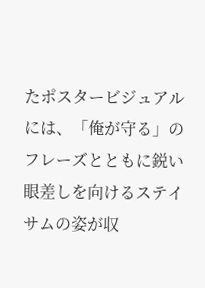たポスタービジュアルには、「俺が守る」のフレーズとともに鋭い眼差しを向けるステイサムの姿が収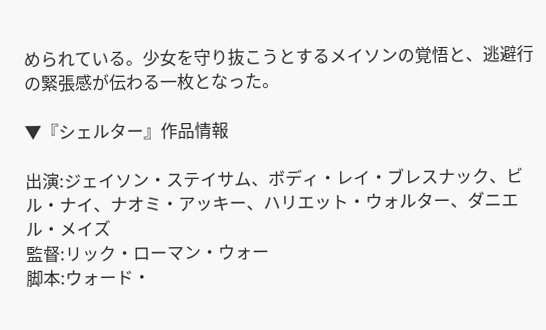められている。少女を守り抜こうとするメイソンの覚悟と、逃避行の緊張感が伝わる一枚となった。

▼『シェルター』作品情報

出演:ジェイソン・ステイサム、ボディ・レイ・ブレスナック、ビル・ナイ、ナオミ・アッキー、ハリエット・ウォルター、ダニエル・メイズ
監督:リック・ローマン・ウォー
脚本:ウォード・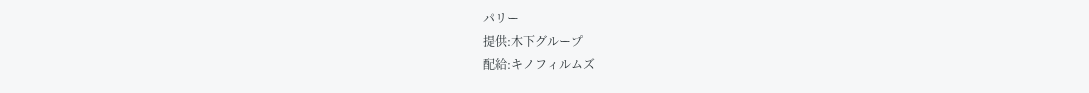パリー
提供:木下グループ
配給:キノフィルムズ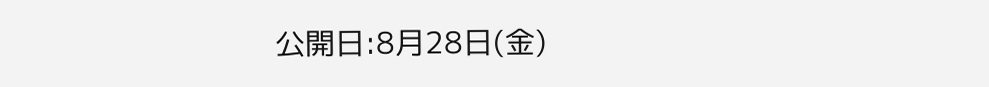公開日:8月28日(金)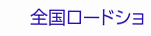全国ロードショ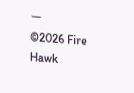ー
©2026 Fire Hawk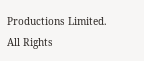Productions Limited. All Rights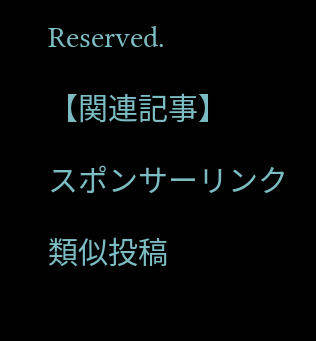Reserved.

【関連記事】

スポンサーリンク

類似投稿